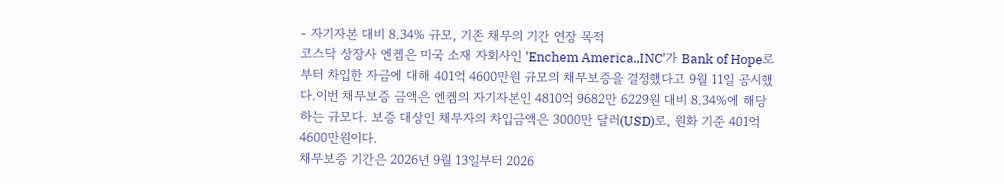- 자기자본 대비 8.34% 규모, 기존 채무의 기간 연장 목적
코스닥 상장사 엔켐은 미국 소재 자회사인 'Enchem America.,INC'가 Bank of Hope로부터 차입한 자금에 대해 401억 4600만원 규모의 채무보증을 결정했다고 9월 11일 공시했다.이번 채무보증 금액은 엔켐의 자기자본인 4810억 9682만 6229원 대비 8.34%에 해당하는 규모다. 보증 대상인 채무자의 차입금액은 3000만 달러(USD)로, 원화 기준 401억 4600만원이다.
채무보증 기간은 2026년 9월 13일부터 2026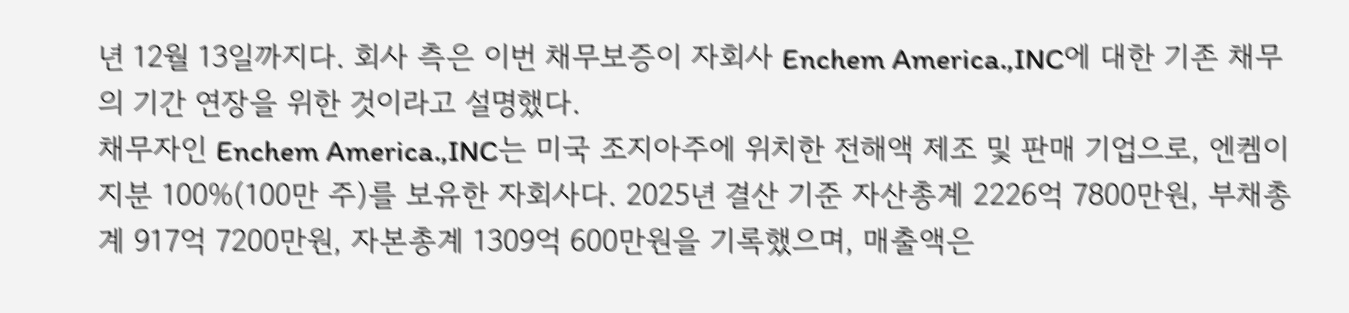년 12월 13일까지다. 회사 측은 이번 채무보증이 자회사 Enchem America.,INC에 대한 기존 채무의 기간 연장을 위한 것이라고 설명했다.
채무자인 Enchem America.,INC는 미국 조지아주에 위치한 전해액 제조 및 판매 기업으로, 엔켐이 지분 100%(100만 주)를 보유한 자회사다. 2025년 결산 기준 자산총계 2226억 7800만원, 부채총계 917억 7200만원, 자본총계 1309억 600만원을 기록했으며, 매출액은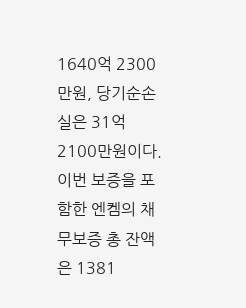1640억 2300만원, 당기순손실은 31억 2100만원이다.
이번 보증을 포함한 엔켐의 채무보증 총 잔액은 1381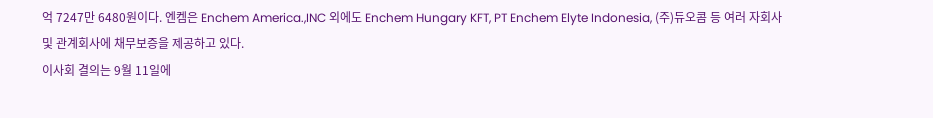억 7247만 6480원이다. 엔켐은 Enchem America.,INC 외에도 Enchem Hungary KFT, PT Enchem Elyte Indonesia, (주)듀오콤 등 여러 자회사 및 관계회사에 채무보증을 제공하고 있다.
이사회 결의는 9월 11일에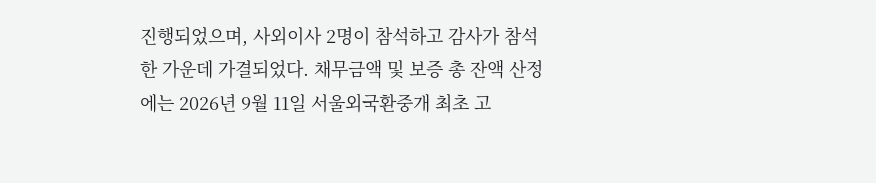진행되었으며, 사외이사 2명이 참석하고 감사가 참석한 가운데 가결되었다. 채무금액 및 보증 총 잔액 산정에는 2026년 9월 11일 서울외국환중개 최초 고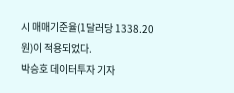시 매매기준율(1달러당 1338.20원)이 적용되었다.
박승호 데이터투자 기자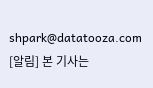shpark@datatooza.com
[알림] 본 기사는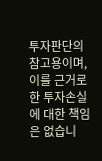투자판단의 참고용이며, 이를 근거로 한 투자손실에 대한 책임은 없습니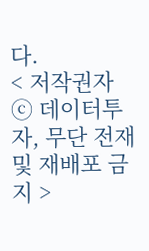다.
< 저작권자 ⓒ 데이터투자, 무단 전재 및 재배포 금지 >